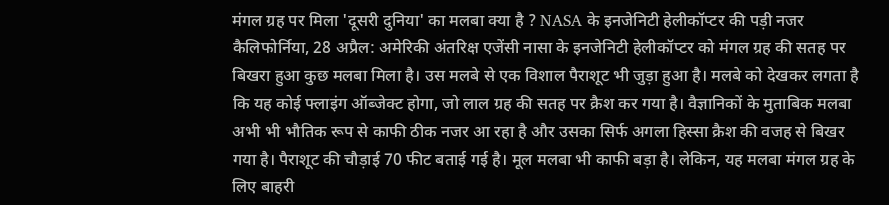मंगल ग्रह पर मिला 'दूसरी दुनिया' का मलबा क्या है ? NASA के इनजेनिटी हेलीकॉप्टर की पड़ी नजर
कैलिफोर्निया, 28 अप्रैल: अमेरिकी अंतरिक्ष एजेंसी नासा के इनजेनिटी हेलीकॉप्टर को मंगल ग्रह की सतह पर बिखरा हुआ कुछ मलबा मिला है। उस मलबे से एक विशाल पैराशूट भी जुड़ा हुआ है। मलबे को देखकर लगता है कि यह कोई फ्लाइंग ऑब्जेक्ट होगा, जो लाल ग्रह की सतह पर क्रैश कर गया है। वैज्ञानिकों के मुताबिक मलबा अभी भी भौतिक रूप से काफी ठीक नजर आ रहा है और उसका सिर्फ अगला हिस्सा क्रैश की वजह से बिखर गया है। पैराशूट की चौड़ाई 70 फीट बताई गई है। मूल मलबा भी काफी बड़ा है। लेकिन, यह मलबा मंगल ग्रह के लिए बाहरी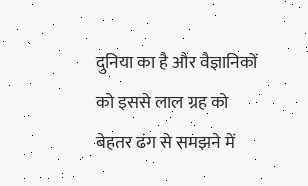दुनिया का है और वैज्ञानिकों को इससे लाल ग्रह को बेहतर ढंग से समझने में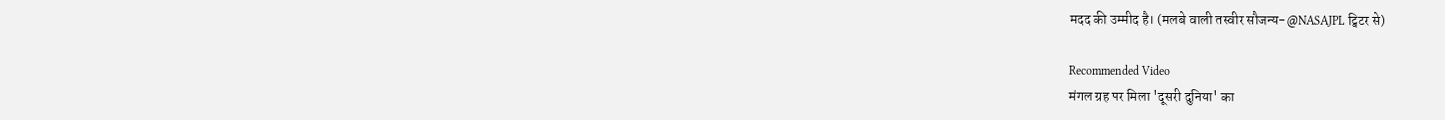मदद की उम्मीद है। (मलबे वाली तस्वीर सौजन्य-@NASAJPL ट्विटर से)

Recommended Video
मंगल ग्रह पर मिला 'दूसरी दुनिया' का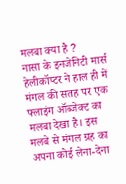मलबा क्या है ?
नासा के इनजेनिटी मार्स हेलीकॉप्टर ने हाल ही में मंगल की सतह पर एक फ्लाइंग ऑब्जेक्ट का मलबा देखा है। इस मलबे से मंगल ग्रह का अपना कोई लेना-देना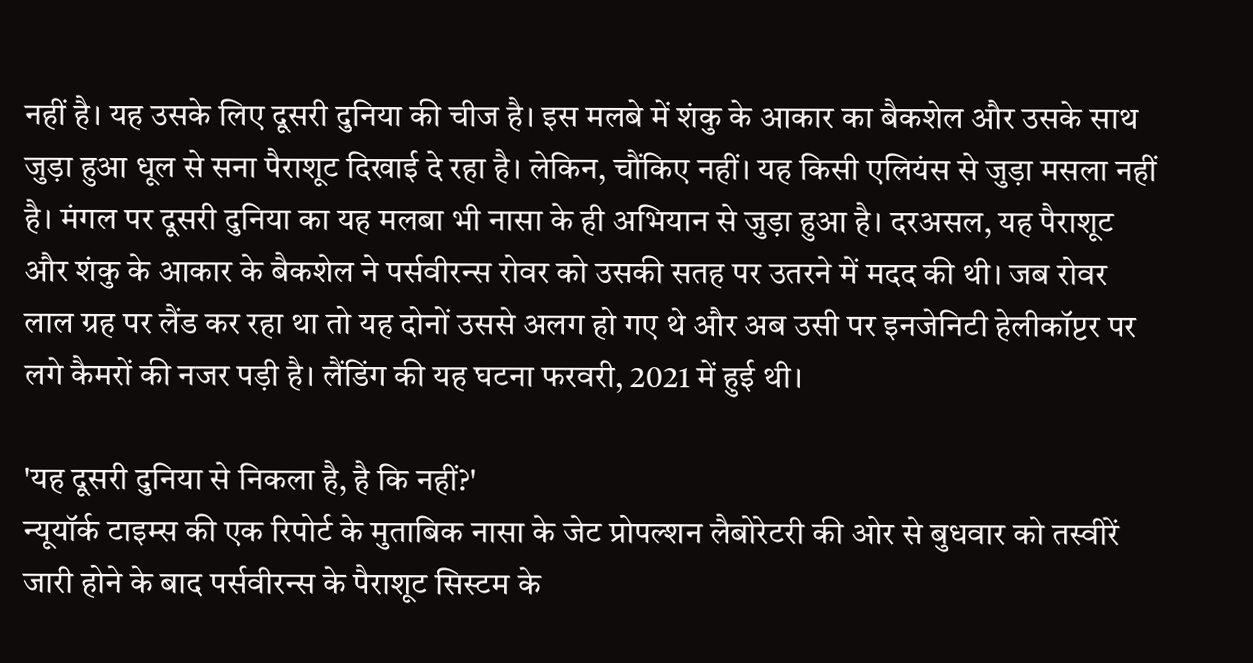नहीं है। यह उसके लिए दूसरी दुनिया की चीज है। इस मलबे में शंकु के आकार का बैकशेल और उसके साथ जुड़ा हुआ धूल से सना पैराशूट दिखाई दे रहा है। लेकिन, चौंकिए नहीं। यह किसी एलियंस से जुड़ा मसला नहीं है। मंगल पर दूसरी दुनिया का यह मलबा भी नासा के ही अभियान से जुड़ा हुआ है। दरअसल, यह पैराशूट और शंकु के आकार के बैकशेल ने पर्सवीरन्स रोवर को उसकी सतह पर उतरने में मदद की थी। जब रोवर लाल ग्रह पर लैंड कर रहा था तो यह दोनों उससे अलग हो गए थे और अब उसी पर इनजेनिटी हेलीकॉप्टर पर लगे कैमरों की नजर पड़ी है। लैंडिंग की यह घटना फरवरी, 2021 में हुई थी।

'यह दूसरी दुनिया से निकला है, है कि नहीं?'
न्यूयॉर्क टाइम्स की एक रिपोर्ट के मुताबिक नासा के जेट प्रोपल्शन लैबोरेटरी की ओर से बुधवार को तस्वीरें जारी होने के बाद पर्सवीरन्स के पैराशूट सिस्टम के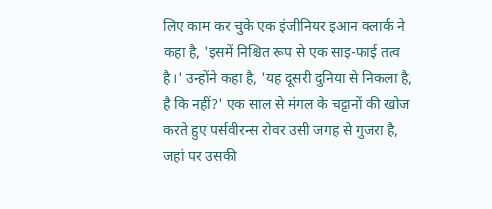लिए काम कर चुके एक इंजीनियर इआन क्लार्क ने कहा है, 'इसमें निश्चित रूप से एक साइ-फाई तत्व है।' उन्होंने कहा है, 'यह दूसरी दुनिया से निकला है, है कि नहीं?' एक साल से मंगल के चट्टानों की खोज करते हुए पर्सवीरन्स रोवर उसी जगह से गुजरा है, जहां पर उसकी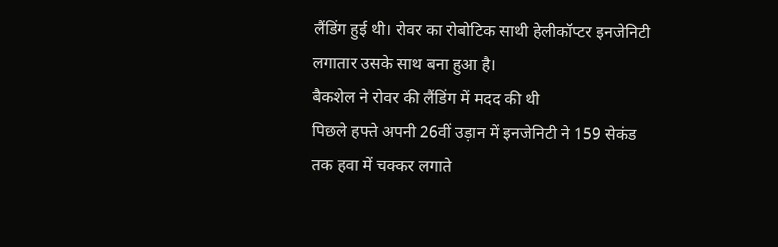लैंडिंग हुई थी। रोवर का रोबोटिक साथी हेलीकॉप्टर इनजेनिटी लगातार उसके साथ बना हुआ है।
बैकशेल ने रोवर की लैंडिंग में मदद की थी
पिछले हफ्ते अपनी 26वीं उड़ान में इनजेनिटी ने 159 सेकंड तक हवा में चक्कर लगाते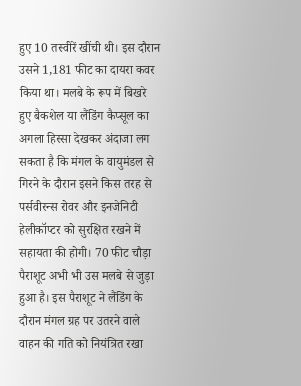हुए 10 तस्वीरें खींची थी। इस दौरान उसने 1,181 फीट का दायरा कवर किया था। मलबे के रूप में बिखरे हुए बैकशेल या लैंडिंग कैप्सूल का अगला हिस्सा देखकर अंदाजा लग सकता है कि मंगल के वायुमंडल से गिरने के दौरान इसने किस तरह से पर्सवीरन्स रोवर और इनजेनिटी हेलीकॉप्टर को सुरक्षित रखने में सहायता की होगी। 70 फीट चौड़ा पैराशूट अभी भी उस मलबे से जुड़ा हुआ है। इस पैराशूट ने लैंडिंग के दौरान मंगल ग्रह पर उतरने वाले वाहन की गति को नियंत्रित रखा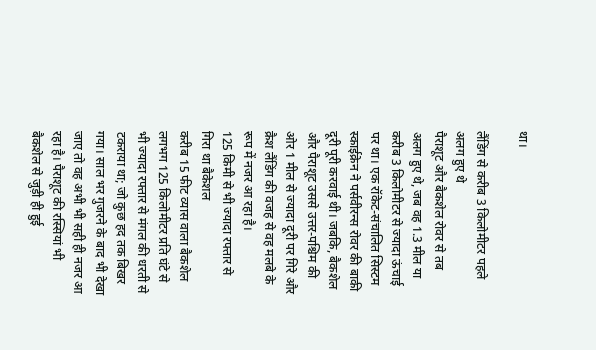था।

लैंडिंग से करीब 3 किलोमीटर पहले अलग हुए थे
पैराशूट और बैकशेल रोवर से तब अलग हुए थे, जब वह 1.3 मील या करीब 3 किलोमीटर से ज्यादा ऊंचाई पर था। एक रॉकेट-संचालित सिस्टम स्काईक्रेन ने पर्सवीरन्स रोवर की बाकी दूरी पूरी करवाई थी। जबकि, बैकशेल और पैराशूट उससे उत्तर-पश्चिम की ओर 1 मील से ज्यादा दूरी पर गिरे और क्रैश लैंडिंग की वजह से वह मलबे के रूप में नजर आ रहा है।
125 किमी से भी ज्यादा रफ्तार से गिरा था बैकेशल
करीब 15 फीट व्यास वाला बैकशेल लगभग 125 किलोमीटर प्रति घंटे से भी ज्यादा रफ्तार से मंगल की धरती से टकराया था; जो कुछ हद तक बिखर गया। साल भर गुजरने के बाद भी देखा जाए तो वह अभी भी सही ही नजर आ रहा है। पैराशूट की रस्सियां भी बैकशेल से जुड़ी ही हुई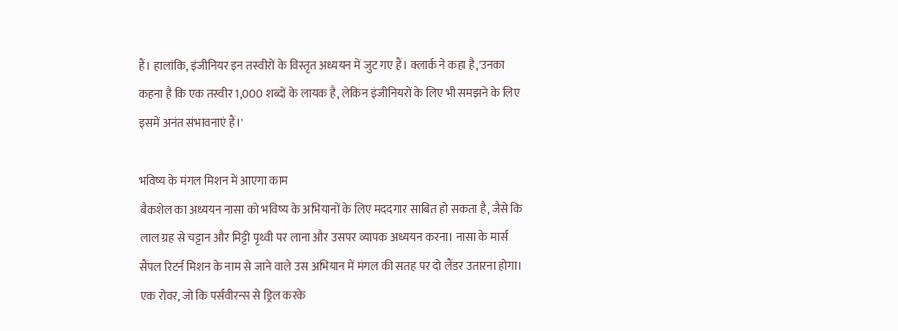हैं। हालांकि, इंजीनियर इन तस्वीरों के विस्तृत अध्ययन में जुट गए हैं। क्लार्क ने कहा है,'उनका कहना है कि एक तस्वीर 1,000 शब्दों के लायक है, लेकिन इंजीनियरों के लिए भी समझने के लिए इसमें अनंत संभावनाएं हैं।'

भविष्य के मंगल मिशन में आएगा काम
बैकशेल का अध्ययन नासा को भविष्य के अभियानों के लिए मददगार साबित हो सकता है, जैसे कि लाल ग्रह से चट्टान और मिट्टी पृथ्वी पर लाना और उसपर व्यापक अध्ययन करना। नासा के मार्स सैंपल रिटर्न मिशन के नाम से जाने वाले उस अभियान में मंगल की सतह पर दो लैंडर उतारना होगा। एक रोवर, जो कि पर्सवीरन्स से ड्रिल करके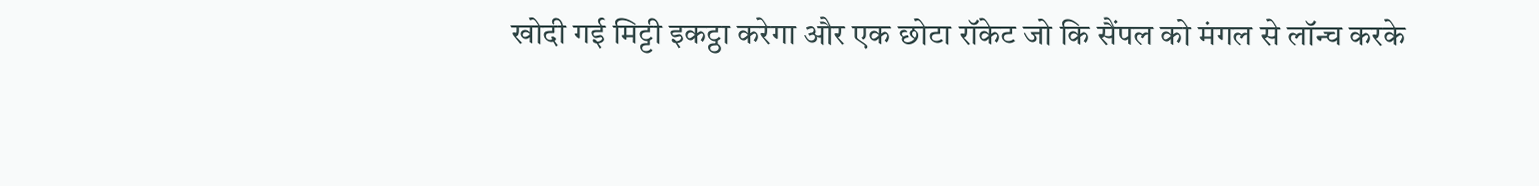खोदी गई मिट्टी इकट्ठा करेगा और एक छोटा रॉकेट जो कि सैंपल को मंगल से लॉन्च करके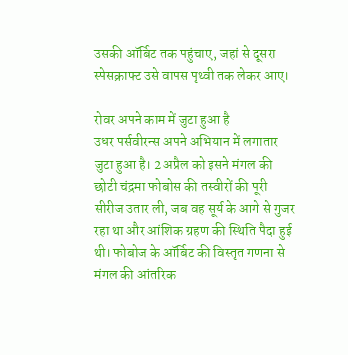उसकी ऑर्बिट तक पहुंचाए, जहां से दूसरा स्पेसक्राफ्ट उसे वापस पृथ्वी तक लेकर आए।

रोवर अपने काम में जुटा हुआ है
उधर पर्सवीरन्स अपने अभियान में लगातार जुटा हुआ है। 2 अप्रैल को इसने मंगल की छोटी चंद्रमा फोबोस की तस्वीरों की पूरी सीरीज उतार ली, जब वह सूर्य के आगे से गुजर रहा था और आंशिक ग्रहण की स्थिति पैदा हुई थी। फोबोज के ऑर्बिट की विस्तृत गणना से मंगल की आंतरिक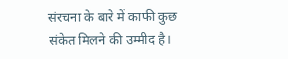संरचना के बारे में काफी कुछ संकेत मिलने की उम्मीद है।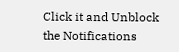Click it and Unblock the Notifications